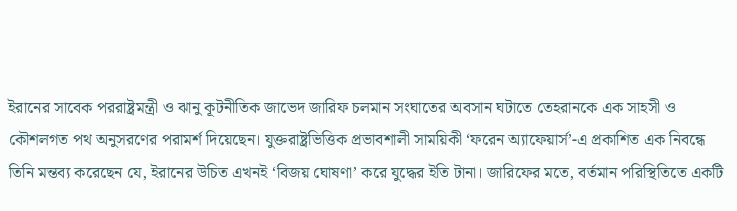ইরানের সাবেক পররাষ্ট্রমন্ত্রী ও ঝানু কূটনীতিক জাভেদ জারিফ চলমান সংঘাতের অবসান ঘটাতে তেহরানকে এক সাহসী ও কৌশলগত পথ অনুসরণের পরামর্শ দিয়েছেন। যুক্তরাষ্ট্রভিত্তিক প্রভাবশালী সাময়িকী ‘ফরেন অ্যাফেয়ার্স’-এ প্রকাশিত এক নিবন্ধে তিনি মন্তব্য করেছেন যে, ইরানের উচিত এখনই ‘বিজয় ঘোষণা’ করে যুদ্ধের ইতি টানা। জারিফের মতে, বর্তমান পরিস্থিতিতে একটি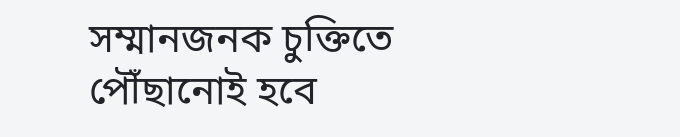সম্মানজনক চুক্তিতে পৌঁছানোই হবে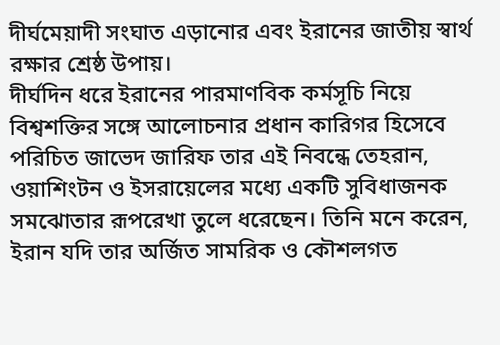দীর্ঘমেয়াদী সংঘাত এড়ানোর এবং ইরানের জাতীয় স্বার্থ রক্ষার শ্রেষ্ঠ উপায়।
দীর্ঘদিন ধরে ইরানের পারমাণবিক কর্মসূচি নিয়ে বিশ্বশক্তির সঙ্গে আলোচনার প্রধান কারিগর হিসেবে পরিচিত জাভেদ জারিফ তার এই নিবন্ধে তেহরান, ওয়াশিংটন ও ইসরায়েলের মধ্যে একটি সুবিধাজনক সমঝোতার রূপরেখা তুলে ধরেছেন। তিনি মনে করেন, ইরান যদি তার অর্জিত সামরিক ও কৌশলগত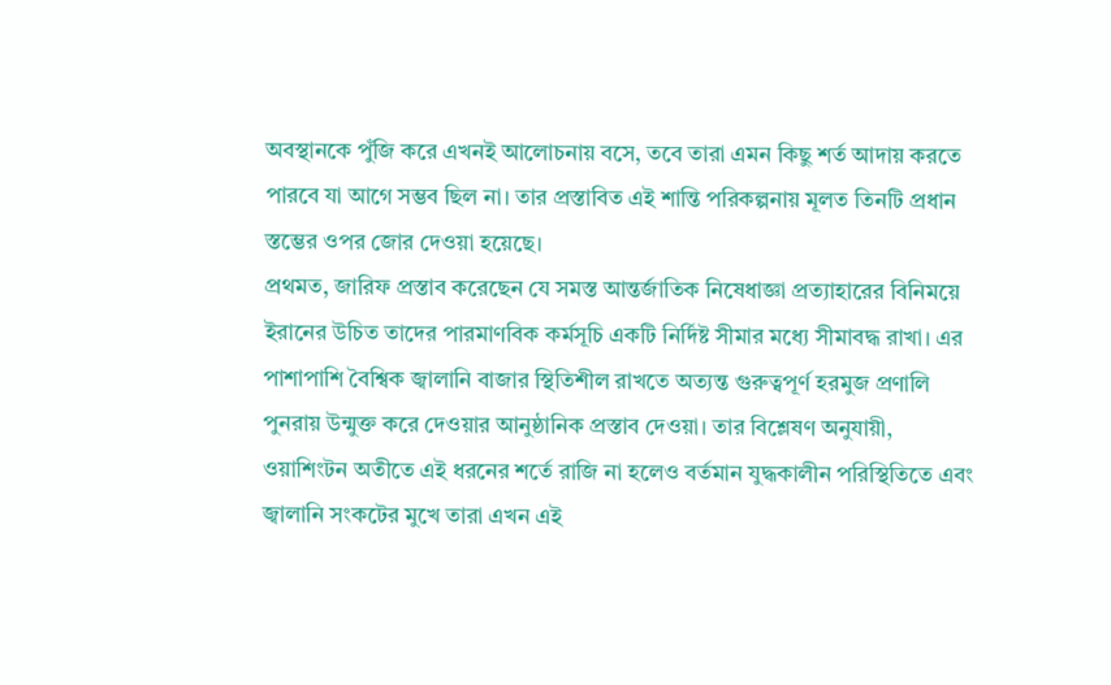অবস্থানকে পুঁজি করে এখনই আলোচনায় বসে, তবে তারা এমন কিছু শর্ত আদায় করতে পারবে যা আগে সম্ভব ছিল না। তার প্রস্তাবিত এই শান্তি পরিকল্পনায় মূলত তিনটি প্রধান স্তম্ভের ওপর জোর দেওয়া হয়েছে।
প্রথমত, জারিফ প্রস্তাব করেছেন যে সমস্ত আন্তর্জাতিক নিষেধাজ্ঞা প্রত্যাহারের বিনিময়ে ইরানের উচিত তাদের পারমাণবিক কর্মসূচি একটি নির্দিষ্ট সীমার মধ্যে সীমাবদ্ধ রাখা। এর পাশাপাশি বৈশ্বিক জ্বালানি বাজার স্থিতিশীল রাখতে অত্যন্ত গুরুত্বপূর্ণ হরমুজ প্রণালি পুনরায় উন্মুক্ত করে দেওয়ার আনুষ্ঠানিক প্রস্তাব দেওয়া। তার বিশ্লেষণ অনুযায়ী, ওয়াশিংটন অতীতে এই ধরনের শর্তে রাজি না হলেও বর্তমান যুদ্ধকালীন পরিস্থিতিতে এবং জ্বালানি সংকটের মুখে তারা এখন এই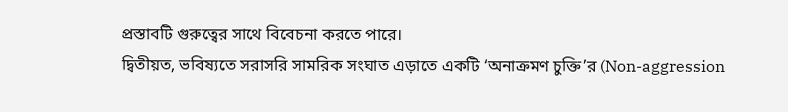প্রস্তাবটি গুরুত্বের সাথে বিবেচনা করতে পারে।
দ্বিতীয়ত, ভবিষ্যতে সরাসরি সামরিক সংঘাত এড়াতে একটি ‘অনাক্রমণ চুক্তি’র (Non-aggression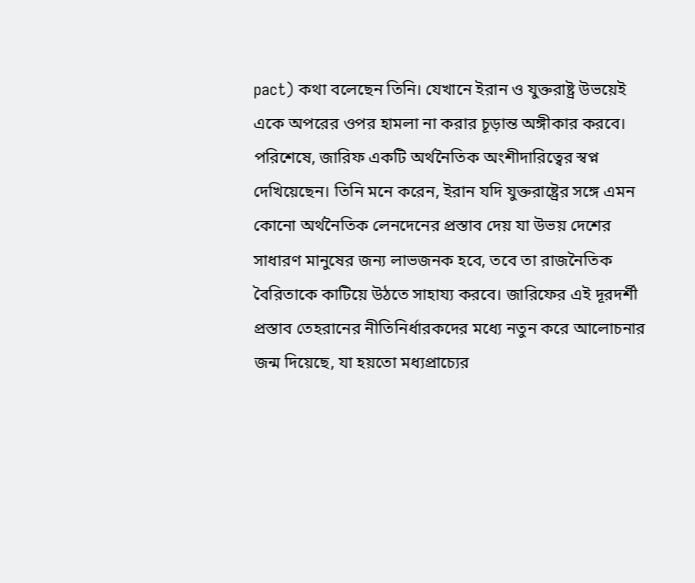pact) কথা বলেছেন তিনি। যেখানে ইরান ও যুক্তরাষ্ট্র উভয়েই একে অপরের ওপর হামলা না করার চূড়ান্ত অঙ্গীকার করবে। পরিশেষে, জারিফ একটি অর্থনৈতিক অংশীদারিত্বের স্বপ্ন দেখিয়েছেন। তিনি মনে করেন, ইরান যদি যুক্তরাষ্ট্রের সঙ্গে এমন কোনো অর্থনৈতিক লেনদেনের প্রস্তাব দেয় যা উভয় দেশের সাধারণ মানুষের জন্য লাভজনক হবে, তবে তা রাজনৈতিক বৈরিতাকে কাটিয়ে উঠতে সাহায্য করবে। জারিফের এই দূরদর্শী প্রস্তাব তেহরানের নীতিনির্ধারকদের মধ্যে নতুন করে আলোচনার জন্ম দিয়েছে, যা হয়তো মধ্যপ্রাচ্যের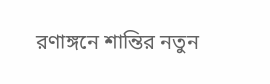রণাঙ্গনে শান্তির নতুন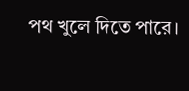পথ খুলে দিতে পারে।